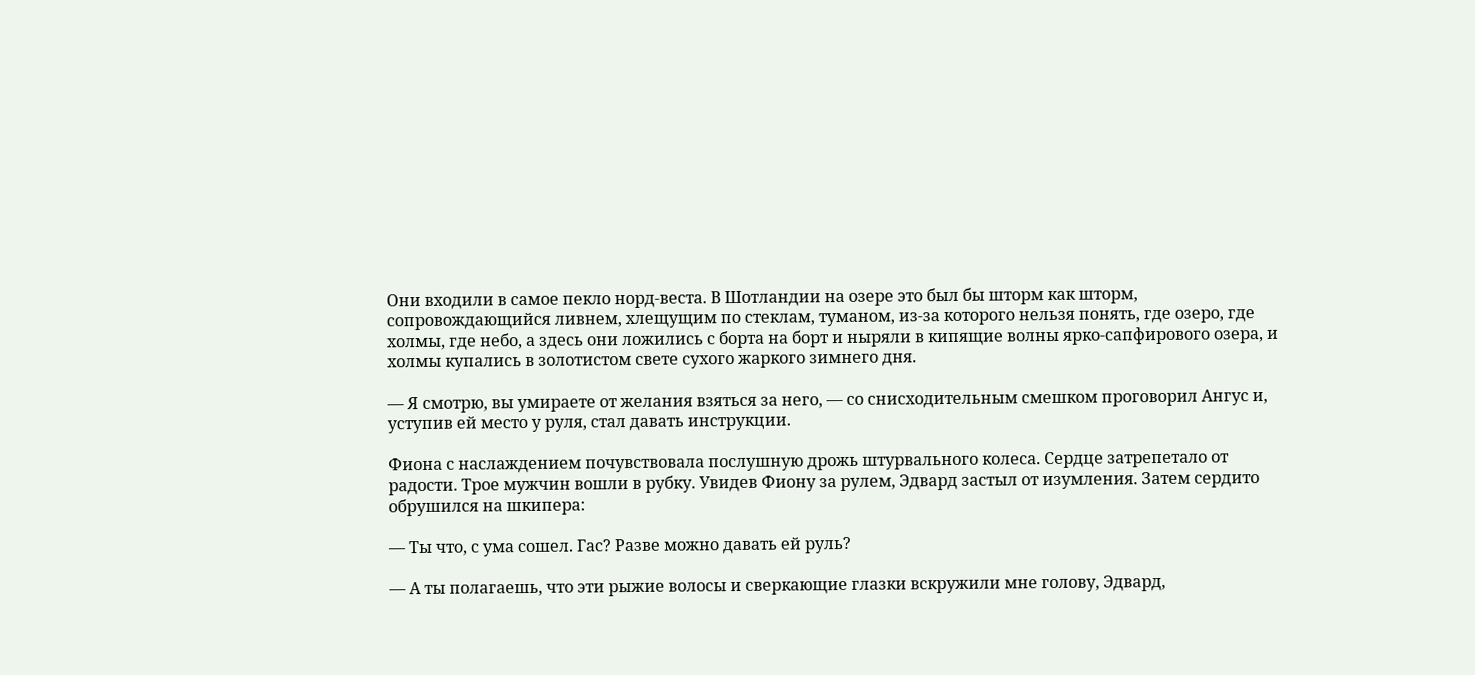Они входили в самое пекло норд-веста. В Шотландии на озере это был бы шторм как шторм, сопровождающийся ливнем, хлещущим по стеклам, туманом, из-за которого нельзя понять, где озеро, где холмы, где небо, а здесь они ложились с борта на борт и ныряли в кипящие волны ярко-сапфирового озера, и холмы купались в золотистом свете сухого жаркого зимнего дня.

— Я смотрю, вы умираете от желания взяться за него, — со снисходительным смешком проговорил Ангус и, уступив ей место у руля, стал давать инструкции.

Фиона с наслаждением почувствовала послушную дрожь штурвального колеса. Сердце затрепетало от радости. Трое мужчин вошли в рубку. Увидев Фиону за рулем, Эдвард застыл от изумления. Затем сердито обрушился на шкипера:

— Ты что, с ума сошел. Гас? Разве можно давать ей руль?

— А ты полагаешь, что эти рыжие волосы и сверкающие глазки вскружили мне голову, Эдвард,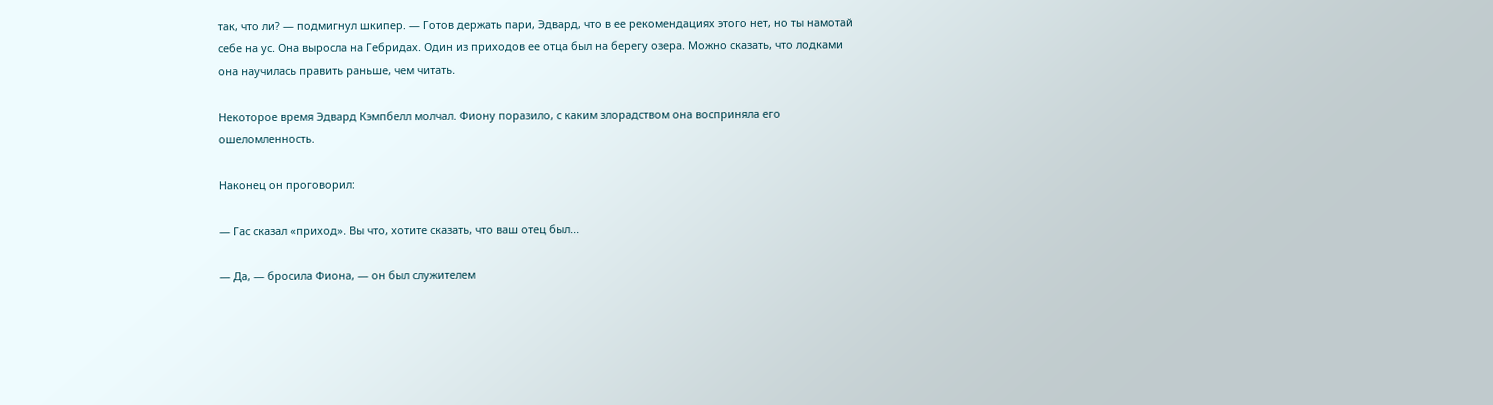так, что ли? — подмигнул шкипер. — Готов держать пари, Эдвард, что в ее рекомендациях этого нет, но ты намотай себе на ус. Она выросла на Гебридах. Один из приходов ее отца был на берегу озера. Можно сказать, что лодками она научилась править раньше, чем читать.

Некоторое время Эдвард Кэмпбелл молчал. Фиону поразило, с каким злорадством она восприняла его ошеломленность.

Наконец он проговорил:

— Гас сказал «приход». Вы что, хотите сказать, что ваш отец был...

— Да, — бросила Фиона, — он был служителем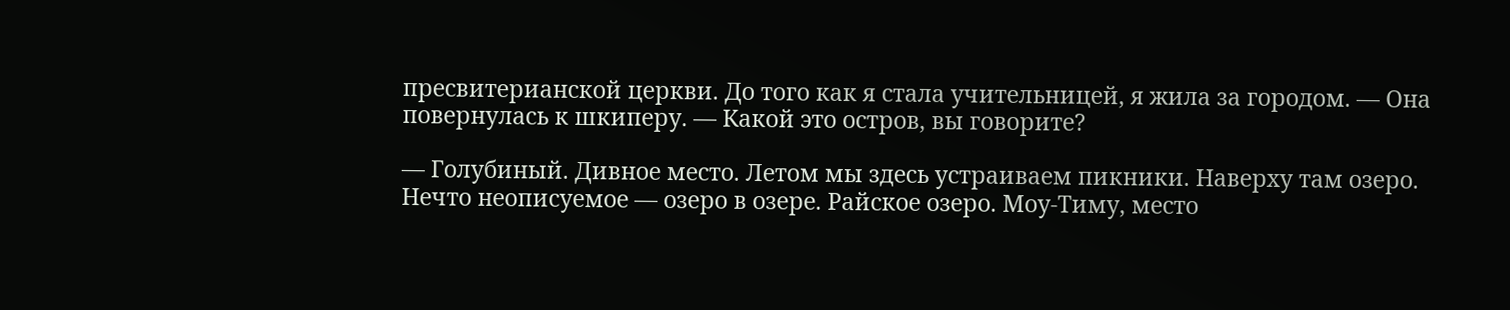пресвитерианской церкви. До того как я стала учительницей, я жила за городом. — Она повернулась к шкиперу. — Какой это остров, вы говорите?

— Голубиный. Дивное место. Летом мы здесь устраиваем пикники. Наверху там озеро. Нечто неописуемое — озеро в озере. Райское озеро. Моу-Тиму, место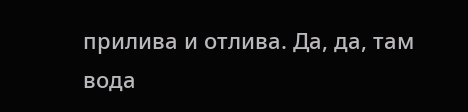прилива и отлива. Да, да, там вода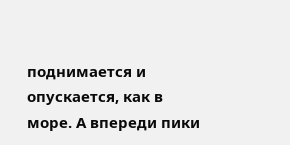поднимается и опускается, как в море. А впереди пики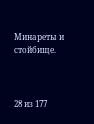Минареты и стойбище.



28 из 177